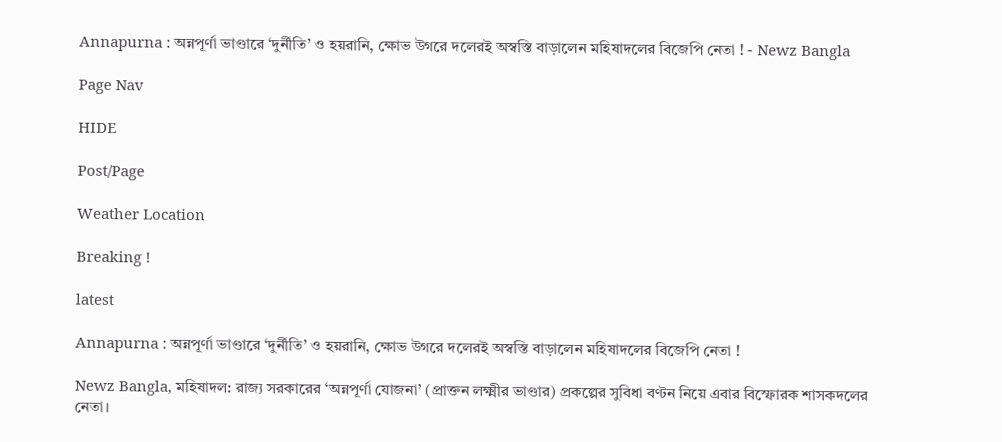Annapurna : অন্নপূর্ণা ভাণ্ডারে ‘দুর্নীতি’ ও হয়রানি, ক্ষোভ উগরে দলেরই অস্বস্তি বাড়ালেন মহিষাদলের বিজেপি নেতা ! - Newz Bangla

Page Nav

HIDE

Post/Page

Weather Location

Breaking !

latest

Annapurna : অন্নপূর্ণা ভাণ্ডারে ‘দুর্নীতি’ ও হয়রানি, ক্ষোভ উগরে দলেরই অস্বস্তি বাড়ালেন মহিষাদলের বিজেপি নেতা !

Newz Bangla, মহিষাদল: রাজ্য সরকারের ‘অন্নপূর্ণা যোজনা’ (প্রাক্তন লক্ষ্মীর ভাণ্ডার) প্রকল্পের সুবিধা বণ্টন নিয়ে এবার বিস্ফোরক শাসকদলের নেতা।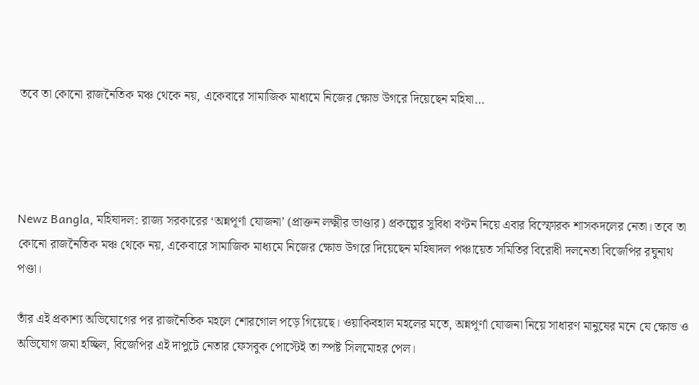তবে তা কোনো রাজনৈতিক মঞ্চ থেকে নয়, একেবারে সামাজিক মাধ্যমে নিজের ক্ষোভ উগরে দিয়েছেন মহিষা…




Newz Bangla, মহিষাদল: রাজ্য সরকারের ‘অন্নপূর্ণা যোজনা’ (প্রাক্তন লক্ষ্মীর ভাণ্ডার) প্রকল্পের সুবিধা বণ্টন নিয়ে এবার বিস্ফোরক শাসকদলের নেতা। তবে তা কোনো রাজনৈতিক মঞ্চ থেকে নয়, একেবারে সামাজিক মাধ্যমে নিজের ক্ষোভ উগরে দিয়েছেন মহিষাদল পঞ্চায়েত সমিতির বিরোধী দলনেতা বিজেপির রঘুনাথ পণ্ডা।

তাঁর এই প্রকাশ্য অভিযোগের পর রাজনৈতিক মহলে শোরগোল পড়ে গিয়েছে। ওয়াকিবহাল মহলের মতে, অন্নপূর্ণা যোজনা নিয়ে সাধারণ মানুষের মনে যে ক্ষোভ ও অভিযোগ জমা হচ্ছিল, বিজেপির এই দাপুটে নেতার ফেসবুক পোস্টেই তা স্পষ্ট সিলমোহর পেল।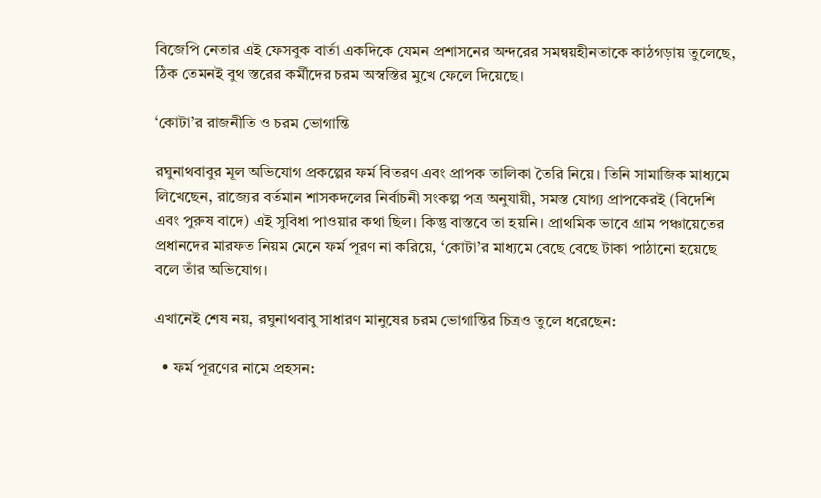বিজেপি নেতার এই ফেসবুক বার্তা একদিকে যেমন প্রশাসনের অন্দরের সমন্বয়হীনতাকে কাঠগড়ায় তুলেছে, ঠিক তেমনই বুথ স্তরের কর্মীদের চরম অস্বস্তির মুখে ফেলে দিয়েছে।

‘কোটা’র রাজনীতি ও চরম ভোগান্তি

রঘুনাথবাবুর মূল অভিযোগ প্রকল্পের ফর্ম বিতরণ এবং প্রাপক তালিকা তৈরি নিয়ে। তিনি সামাজিক মাধ্যমে লিখেছেন, রাজ্যের বর্তমান শাসকদলের নির্বাচনী সংকল্প পত্র অনুযায়ী, সমস্ত যোগ্য প্রাপকেরই (বিদেশি এবং পুরুষ বাদে) এই সুবিধা পাওয়ার কথা ছিল। কিন্তু বাস্তবে তা হয়নি। প্রাথমিক ভাবে গ্রাম পঞ্চায়েতের প্রধানদের মারফত নিয়ম মেনে ফর্ম পূরণ না করিয়ে, ‘কোটা’র মাধ্যমে বেছে বেছে টাকা পাঠানো হয়েছে বলে তাঁর অভিযোগ।

এখানেই শেষ নয়, রঘুনাথবাবু সাধারণ মানুষের চরম ভোগান্তির চিত্রও তুলে ধরেছেন:

  • ফর্ম পূরণের নামে প্রহসন: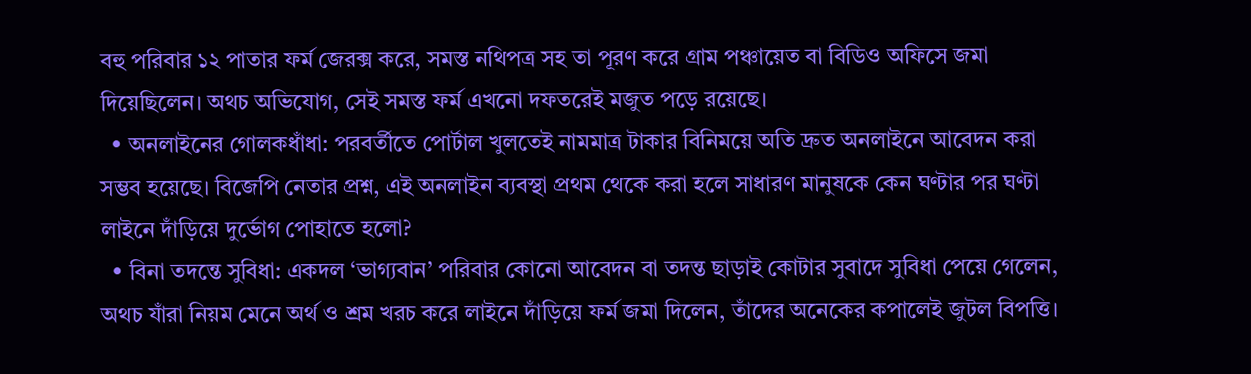বহু পরিবার ১২ পাতার ফর্ম জেরক্স করে, সমস্ত নথিপত্র সহ তা পূরণ করে গ্রাম পঞ্চায়েত বা বিডিও অফিসে জমা দিয়েছিলেন। অথচ অভিযোগ, সেই সমস্ত ফর্ম এখনো দফতরেই মজুত পড়ে রয়েছে।
  • অনলাইনের গোলকধাঁধা: পরবর্তীতে পোর্টাল খুলতেই নামমাত্র টাকার বিনিময়ে অতি দ্রুত অনলাইনে আবেদন করা সম্ভব হয়েছে। বিজেপি নেতার প্রশ্ন, এই অনলাইন ব্যবস্থা প্রথম থেকে করা হলে সাধারণ মানুষকে কেন ঘণ্টার পর ঘণ্টা লাইনে দাঁড়িয়ে দুর্ভোগ পোহাতে হলো?
  • বিনা তদন্তে সুবিধা: একদল ‘ভাগ্যবান’ পরিবার কোনো আবেদন বা তদন্ত ছাড়াই কোটার সুবাদে সুবিধা পেয়ে গেলেন, অথচ যাঁরা নিয়ম মেনে অর্থ ও শ্রম খরচ করে লাইনে দাঁড়িয়ে ফর্ম জমা দিলেন, তাঁদের অনেকের কপালেই জুটল বিপত্তি।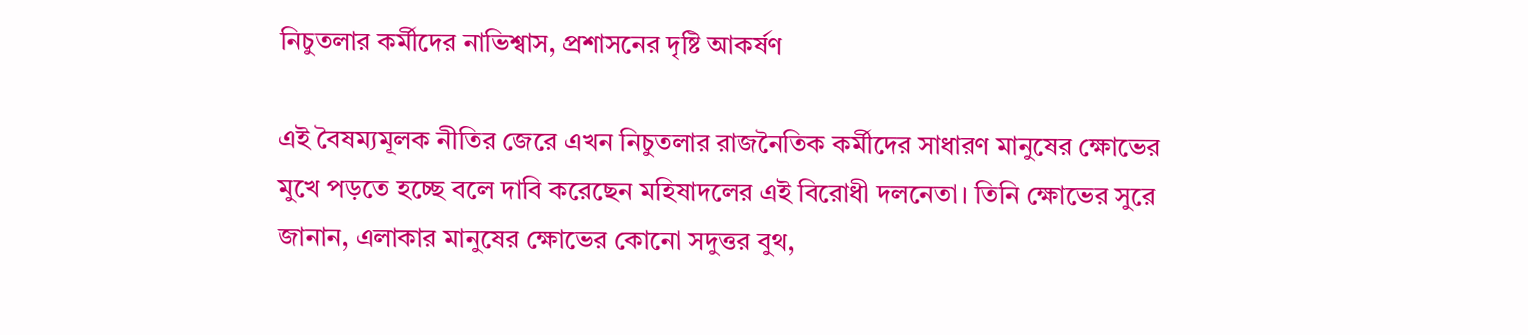নিচুতলার কর্মীদের নাভিশ্বাস, প্রশাসনের দৃষ্টি আকর্ষণ

এই বৈষম্যমূলক নীতির জেরে এখন নিচুতলার রাজনৈতিক কর্মীদের সাধারণ মানুষের ক্ষোভের মুখে পড়তে হচ্ছে বলে দাবি করেছেন মহিষাদলের এই বিরোধী দলনেতা। তিনি ক্ষোভের সুরে জানান, এলাকার মানুষের ক্ষোভের কোনো সদুত্তর বুথ,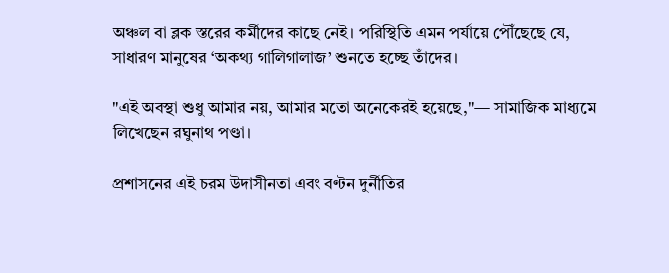অঞ্চল বা ব্লক স্তরের কর্মীদের কাছে নেই। পরিস্থিতি এমন পর্যায়ে পৌঁছেছে যে, সাধারণ মানুষের ‘অকথ্য গালিগালাজ’ শুনতে হচ্ছে তাঁদের।

"এই অবস্থা শুধু আমার নয়, আমার মতো অনেকেরই হয়েছে,"— সামাজিক মাধ্যমে লিখেছেন রঘুনাথ পণ্ডা।

প্রশাসনের এই চরম উদাসীনতা এবং বণ্টন দুর্নীতির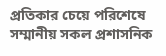প্রতিকার চেয়ে পরিশেষে সম্মানীয় সকল প্রশাসনিক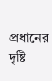প্রধানের দৃষ্টি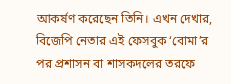আকর্ষণ করেছেন তিনি। এখন দেখার, বিজেপি নেতার এই ফেসবুক ‘বোমা’র পর প্রশাসন বা শাসকদলের তরফে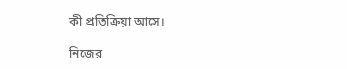কী প্রতিক্রিয়া আসে।

নিজের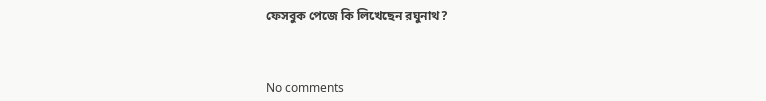ফেসবুক পেজে কি লিখেছেন রঘুনাথ?



No comments